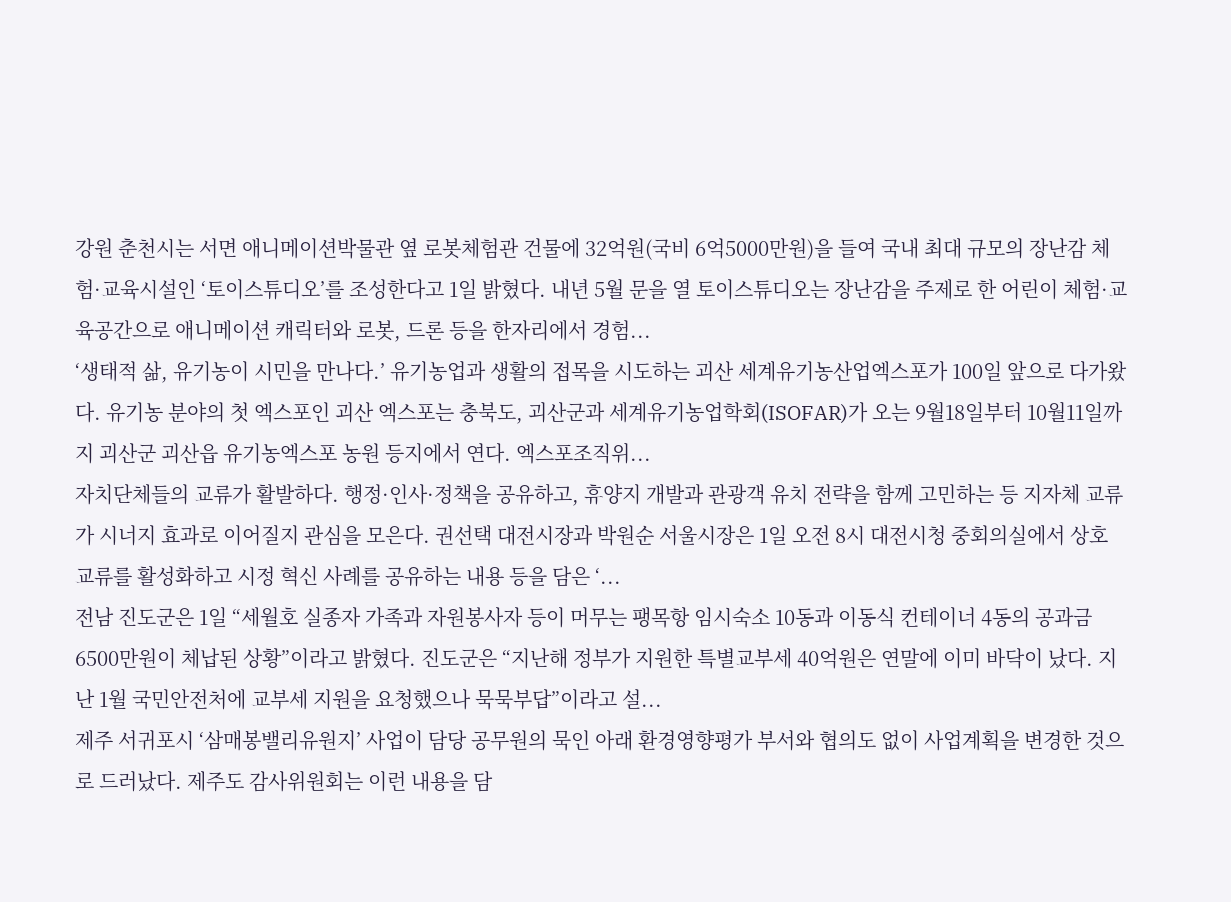강원 춘천시는 서면 애니메이션박물관 옆 로봇체험관 건물에 32억원(국비 6억5000만원)을 들여 국내 최대 규모의 장난감 체험·교육시설인 ‘토이스튜디오’를 조성한다고 1일 밝혔다. 내년 5월 문을 열 토이스튜디오는 장난감을 주제로 한 어린이 체험·교육공간으로 애니메이션 캐릭터와 로봇, 드론 등을 한자리에서 경험...
‘생태적 삶, 유기농이 시민을 만나다.’ 유기농업과 생활의 접목을 시도하는 괴산 세계유기농산업엑스포가 100일 앞으로 다가왔다. 유기농 분야의 첫 엑스포인 괴산 엑스포는 충북도, 괴산군과 세계유기농업학회(ISOFAR)가 오는 9월18일부터 10월11일까지 괴산군 괴산읍 유기농엑스포 농원 등지에서 연다. 엑스포조직위...
자치단체들의 교류가 활발하다. 행정·인사·정책을 공유하고, 휴양지 개발과 관광객 유치 전략을 함께 고민하는 등 지자체 교류가 시너지 효과로 이어질지 관심을 모은다. 권선택 대전시장과 박원순 서울시장은 1일 오전 8시 대전시청 중회의실에서 상호 교류를 활성화하고 시정 혁신 사례를 공유하는 내용 등을 담은 ‘...
전남 진도군은 1일 “세월호 실종자 가족과 자원봉사자 등이 머무는 팽목항 임시숙소 10동과 이동식 컨테이너 4동의 공과금 6500만원이 체납된 상황”이라고 밝혔다. 진도군은 “지난해 정부가 지원한 특별교부세 40억원은 연말에 이미 바닥이 났다. 지난 1월 국민안전처에 교부세 지원을 요청했으나 묵묵부답”이라고 설...
제주 서귀포시 ‘삼매봉밸리유원지’ 사업이 담당 공무원의 묵인 아래 환경영향평가 부서와 협의도 없이 사업계획을 변경한 것으로 드러났다. 제주도 감사위원회는 이런 내용을 담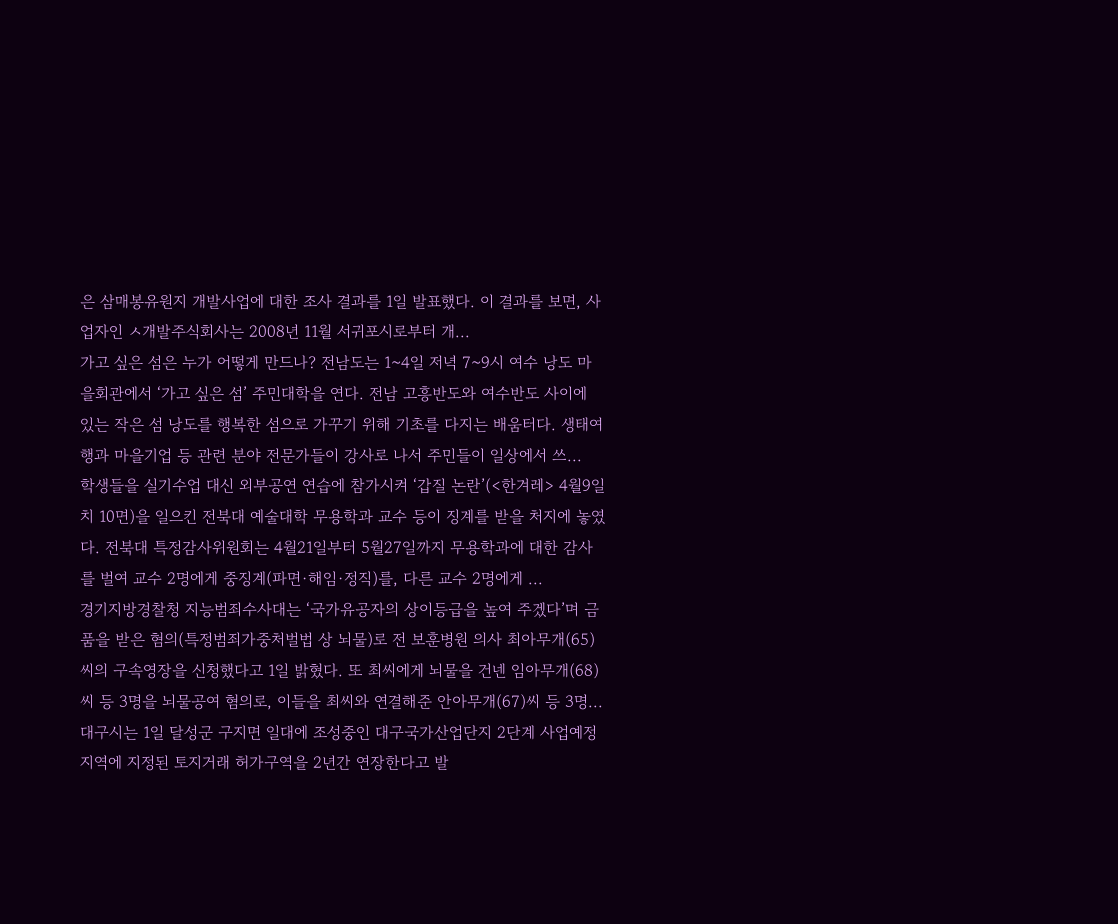은 삼매봉유원지 개발사업에 대한 조사 결과를 1일 발표했다. 이 결과를 보면, 사업자인 ㅅ개발주식회사는 2008년 11월 서귀포시로부터 개...
가고 싶은 섬은 누가 어떻게 만드나? 전남도는 1~4일 저녁 7~9시 여수 낭도 마을회관에서 ‘가고 싶은 섬’ 주민대학을 연다. 전남 고흥반도와 여수반도 사이에 있는 작은 섬 낭도를 행복한 섬으로 가꾸기 위해 기초를 다지는 배움터다. 생태여행과 마을기업 등 관련 분야 전문가들이 강사로 나서 주민들이 일상에서 쓰...
학생들을 실기수업 대신 외부공연 연습에 참가시켜 ‘갑질 논란’(<한겨레> 4월9일치 10면)을 일으킨 전북대 예술대학 무용학과 교수 등이 징계를 받을 처지에 놓였다. 전북대 특정감사위원회는 4월21일부터 5월27일까지 무용학과에 대한 감사를 벌여 교수 2명에게 중징계(파면·해임·정직)를, 다른 교수 2명에게 ...
경기지방경찰청 지능범죄수사대는 ‘국가유공자의 상이등급을 높여 주겠다’며 금품을 받은 혐의(특정범죄가중처벌법 상 뇌물)로 전 보훈병원 의사 최아무개(65)씨의 구속영장을 신청했다고 1일 밝혔다. 또 최씨에게 뇌물을 건넨 임아무개(68)씨 등 3명을 뇌물공여 혐의로, 이들을 최씨와 연결해준 안아무개(67)씨 등 3명...
대구시는 1일 달성군 구지면 일대에 조성중인 대구국가산업단지 2단계 사업예정지역에 지정된 토지거래 허가구역을 2년간 연장한다고 발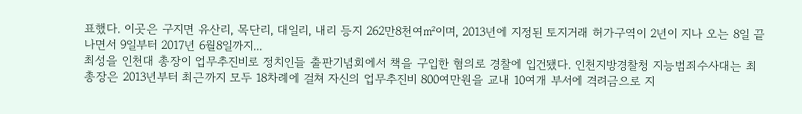표했다. 이곳은 구지면 유산리, 목단리, 대일리, 내리 등지 262만8천여㎡이며, 2013년에 지정된 토지거래 허가구역이 2년이 지나 오는 8일 끝나면서 9일부터 2017년 6월8일까지...
최성을 인천대 총장이 업무추진비로 정치인들 출판기념회에서 책을 구입한 혐의로 경찰에 입건됐다. 인천지방경찰청 지능범죄수사대는 최 총장은 2013년부터 최근까지 모두 18차례에 걸쳐 자신의 업무추진비 800여만원을 교내 10여개 부서에 격려금으로 지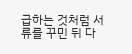급하는 것처럼 서류를 꾸민 뒤 다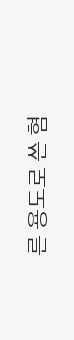른 용도로 쓴 혐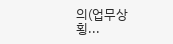의(업무상 횡...